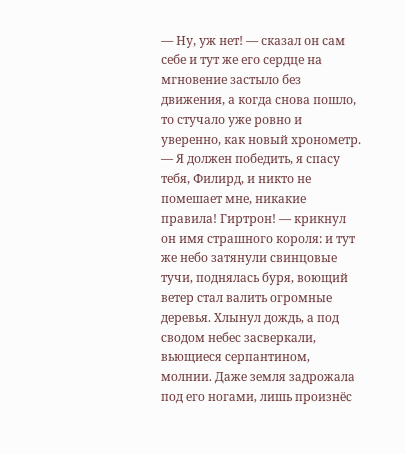— Ну, уж нет! — сказал он сам себе и тут же его сердце на мгновение застыло без движения, а когда снова пошло, то стучало уже ровно и уверенно, как новый хронометр. — Я должен победить, я спасу тебя, Филирд, и никто не помешает мне, никакие правила! Гиртрон! — крикнул он имя страшного короля: и тут же небо затянули свинцовые тучи, поднялась буря, воющий ветер стал валить огромные деревья. Хлынул дождь, а под сводом небес засверкали, вьющиеся серпантином, молнии. Даже земля задрожала под его ногами, лишь произнёс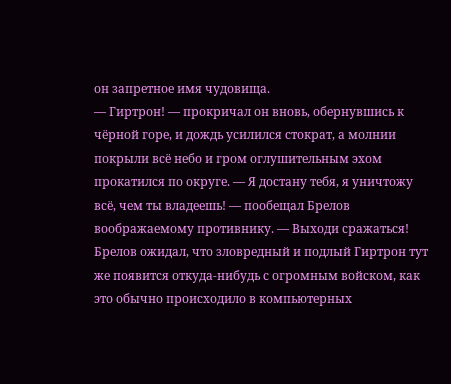он запретное имя чудовища.
— Гиртрон! — прокричал он вновь, обернувшись к чёрной горе, и дождь усилился стократ, а молнии покрыли всё небо и гром оглушительным эхом прокатился по округе. — Я достану тебя, я уничтожу всё, чем ты владеешь! — пообещал Брелов воображаемому противнику. — Выходи сражаться!
Брелов ожидал, что зловредный и подлый Гиртрон тут же появится откуда-нибудь с огромным войском, как это обычно происходило в компьютерных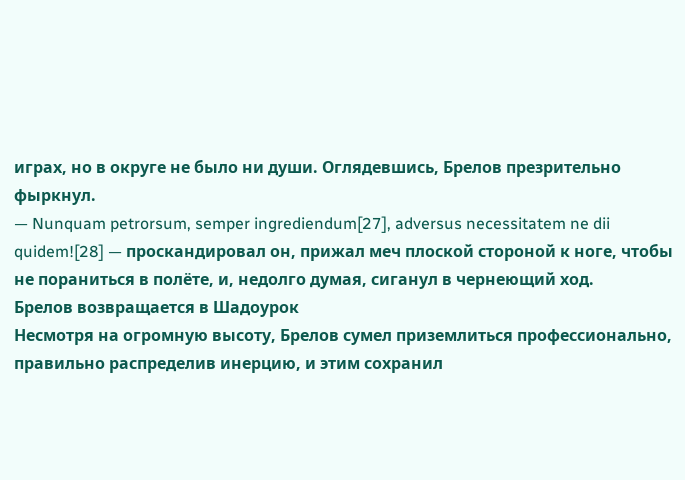играх, но в округе не было ни души. Оглядевшись, Брелов презрительно фыркнул.
— Nunquam petrorsum, semper ingrediendum[27], adversus necessitatem ne dii quidem![28] — проскандировал он, прижал меч плоской стороной к ноге, чтобы не пораниться в полёте, и, недолго думая, сиганул в чернеющий ход.
Брелов возвращается в Шадоурок
Несмотря на огромную высоту, Брелов сумел приземлиться профессионально, правильно распределив инерцию, и этим сохранил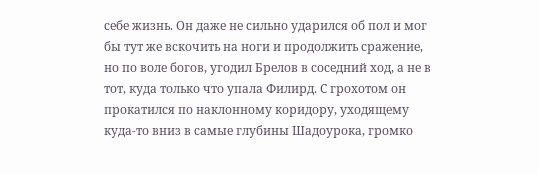себе жизнь. Он даже не сильно ударился об пол и мог бы тут же вскочить на ноги и продолжить сражение, но по воле богов, угодил Брелов в соседний ход, а не в тот, куда только что упала Филирд. С грохотом он прокатился по наклонному коридору, уходящему куда-то вниз в самые глубины Шадоурока, громко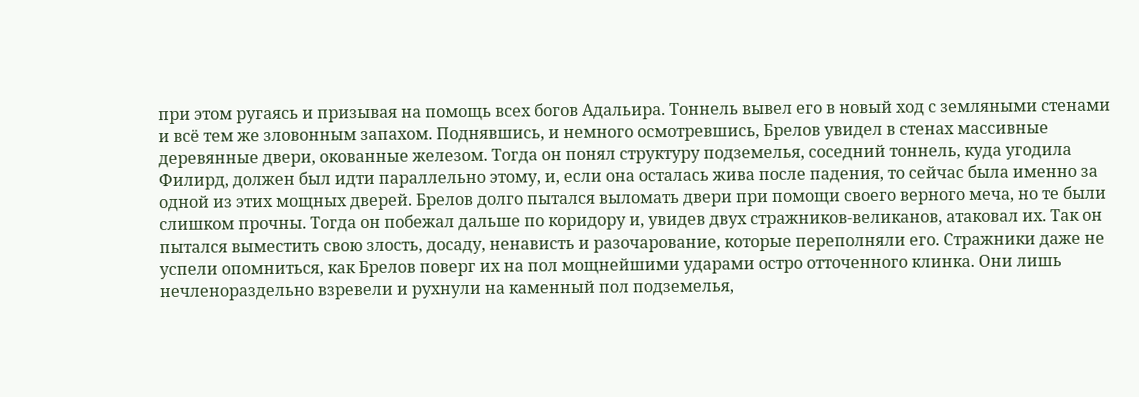при этом ругаясь и призывая на помощь всех богов Адальира. Тоннель вывел его в новый ход с земляными стенами и всё тем же зловонным запахом. Поднявшись, и немного осмотревшись, Брелов увидел в стенах массивные деревянные двери, окованные железом. Тогда он понял структуру подземелья, соседний тоннель, куда угодила Филирд, должен был идти параллельно этому, и, если она осталась жива после падения, то сейчас была именно за одной из этих мощных дверей. Брелов долго пытался выломать двери при помощи своего верного меча, но те были слишком прочны. Тогда он побежал дальше по коридору и, увидев двух стражников-великанов, атаковал их. Так он пытался выместить свою злость, досаду, ненависть и разочарование, которые переполняли его. Стражники даже не успели опомниться, как Брелов поверг их на пол мощнейшими ударами остро отточенного клинка. Они лишь нечленораздельно взревели и рухнули на каменный пол подземелья,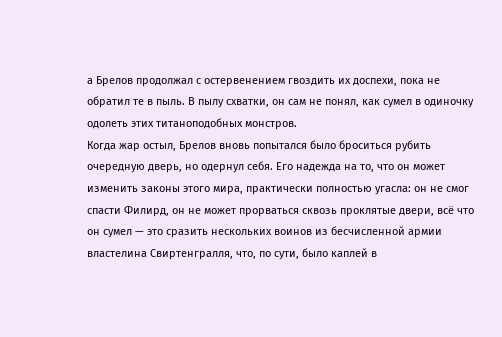а Брелов продолжал с остервенением гвоздить их доспехи, пока не обратил те в пыль. В пылу схватки, он сам не понял, как сумел в одиночку одолеть этих титаноподобных монстров.
Когда жар остыл, Брелов вновь попытался было броситься рубить очередную дверь, но одернул себя. Его надежда на то, что он может изменить законы этого мира, практически полностью угасла: он не смог спасти Филирд, он не может прорваться сквозь проклятые двери, всё что он сумел — это сразить нескольких воинов из бесчисленной армии властелина Свиртенгралля, что, по сути, было каплей в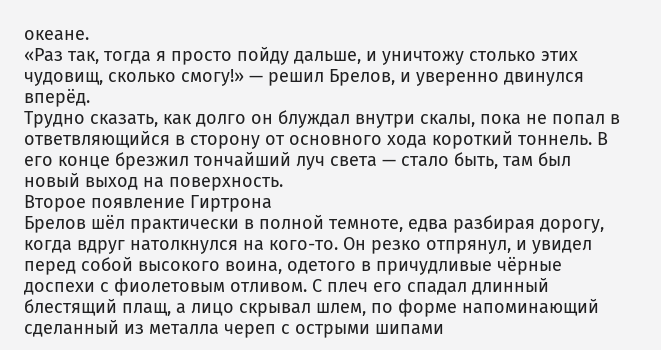океане.
«Раз так, тогда я просто пойду дальше, и уничтожу столько этих чудовищ, сколько смогу!» — решил Брелов, и уверенно двинулся вперёд.
Трудно сказать, как долго он блуждал внутри скалы, пока не попал в ответвляющийся в сторону от основного хода короткий тоннель. В его конце брезжил тончайший луч света — стало быть, там был новый выход на поверхность.
Второе появление Гиртрона
Брелов шёл практически в полной темноте, едва разбирая дорогу, когда вдруг натолкнулся на кого-то. Он резко отпрянул, и увидел перед собой высокого воина, одетого в причудливые чёрные доспехи с фиолетовым отливом. С плеч его спадал длинный блестящий плащ, а лицо скрывал шлем, по форме напоминающий сделанный из металла череп с острыми шипами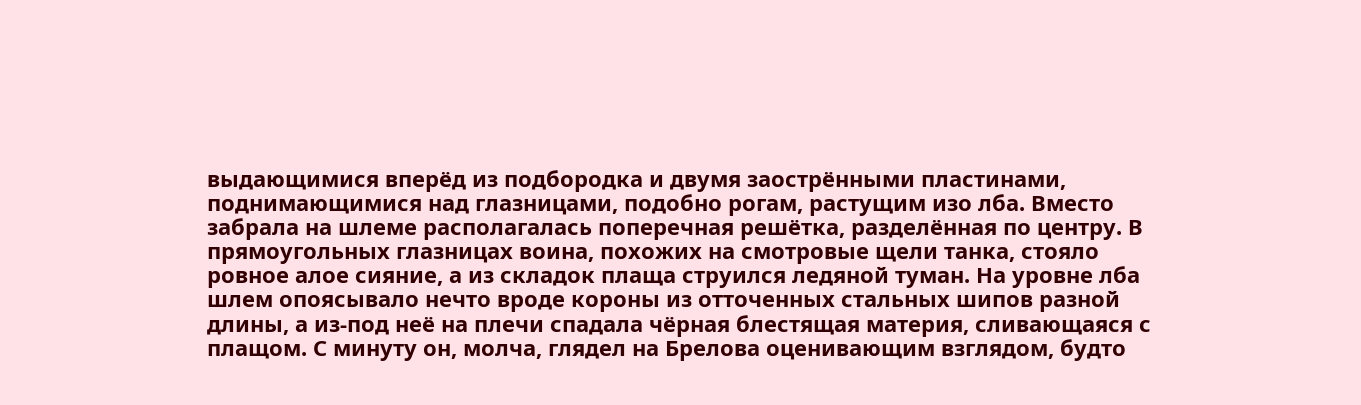выдающимися вперёд из подбородка и двумя заострёнными пластинами, поднимающимися над глазницами, подобно рогам, растущим изо лба. Вместо забрала на шлеме располагалась поперечная решётка, разделённая по центру. В прямоугольных глазницах воина, похожих на смотровые щели танка, стояло ровное алое сияние, а из складок плаща струился ледяной туман. На уровне лба шлем опоясывало нечто вроде короны из отточенных стальных шипов разной длины, а из-под неё на плечи спадала чёрная блестящая материя, сливающаяся с плащом. С минуту он, молча, глядел на Брелова оценивающим взглядом, будто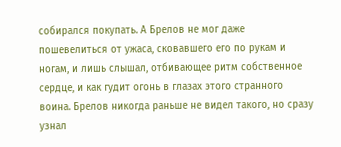собирался покупать. А Брелов не мог даже пошевелиться от ужаса, сковавшего его по рукам и ногам, и лишь слышал, отбивающее ритм собственное сердце, и как гудит огонь в глазах этого странного воина. Брелов никогда раньше не видел такого, но сразу узнал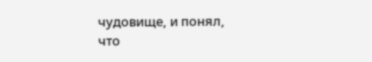чудовище, и понял, что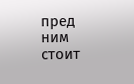пред ним стоит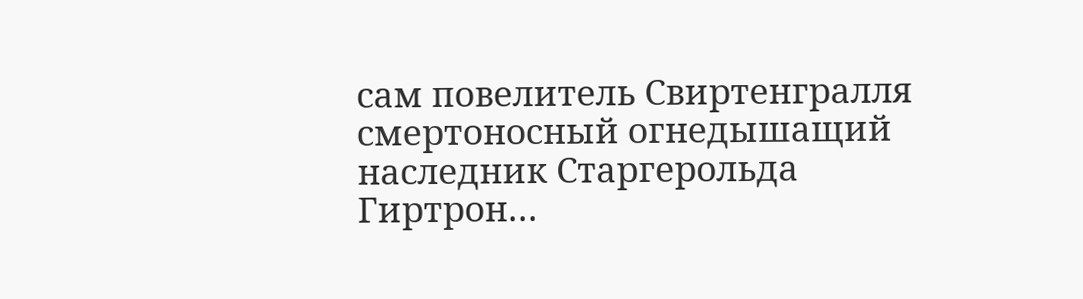сам повелитель Свиртенгралля смертоносный огнедышащий наследник Старгерольда Гиртрон…